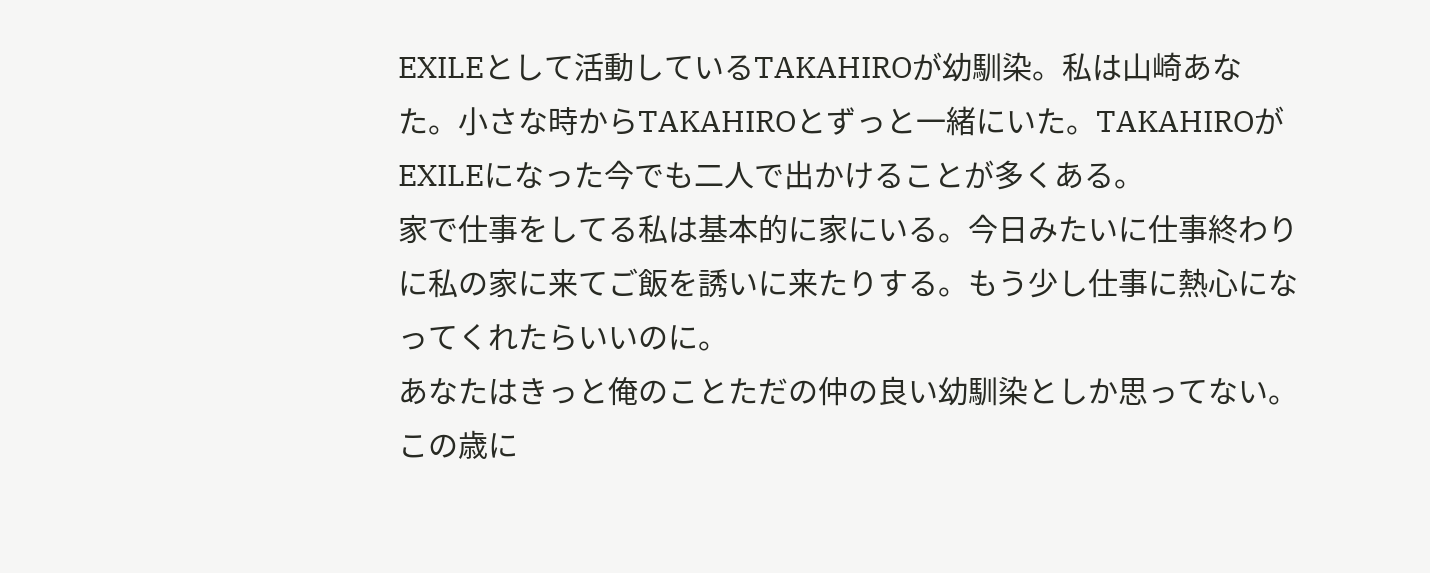EXILEとして活動しているTAKAHIROが幼馴染。私は山崎あなた。小さな時からTAKAHIROとずっと一緒にいた。TAKAHIROがEXILEになった今でも二人で出かけることが多くある。
家で仕事をしてる私は基本的に家にいる。今日みたいに仕事終わりに私の家に来てご飯を誘いに来たりする。もう少し仕事に熱心になってくれたらいいのに。
あなたはきっと俺のことただの仲の良い幼馴染としか思ってない。この歳に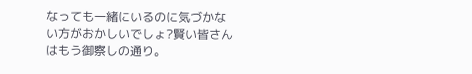なっても一緒にいるのに気づかない方がおかしいでしょ?賢い皆さんはもう御察しの通り。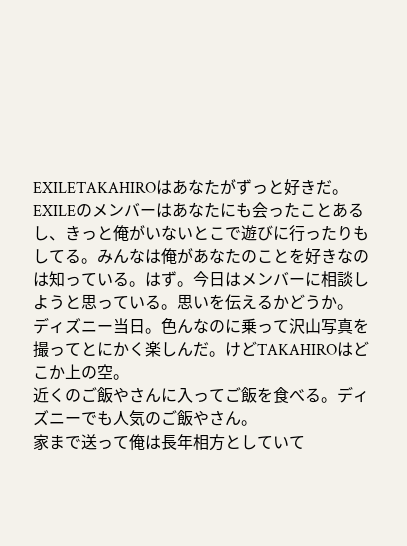EXILETAKAHIROはあなたがずっと好きだ。
EXILEのメンバーはあなたにも会ったことあるし、きっと俺がいないとこで遊びに行ったりもしてる。みんなは俺があなたのことを好きなのは知っている。はず。今日はメンバーに相談しようと思っている。思いを伝えるかどうか。
ディズニー当日。色んなのに乗って沢山写真を撮ってとにかく楽しんだ。けどTAKAHIROはどこか上の空。
近くのご飯やさんに入ってご飯を食べる。ディズニーでも人気のご飯やさん。
家まで送って俺は長年相方としていて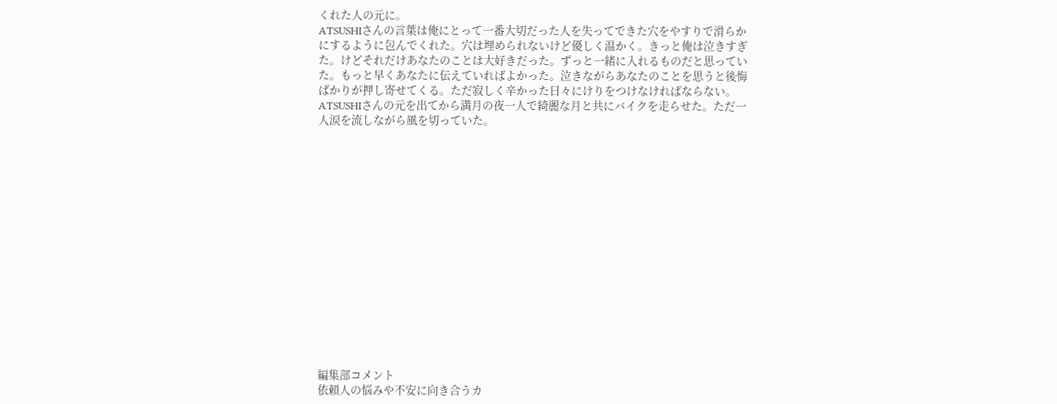くれた人の元に。
ATSUSHIさんの言葉は俺にとって一番大切だった人を失ってできた穴をやすりで滑らかにするように包んでくれた。穴は埋められないけど優しく温かく。きっと俺は泣きすぎた。けどそれだけあなたのことは大好きだった。ずっと一緒に入れるものだと思っていた。もっと早くあなたに伝えていればよかった。泣きながらあなたのことを思うと後悔ばかりが押し寄せてくる。ただ寂しく辛かった日々にけりをつけなければならない。ATSUSHIさんの元を出てから満月の夜一人で綺麗な月と共にバイクを走らせた。ただ一人涙を流しながら風を切っていた。
















編集部コメント
依頼人の悩みや不安に向き合うカ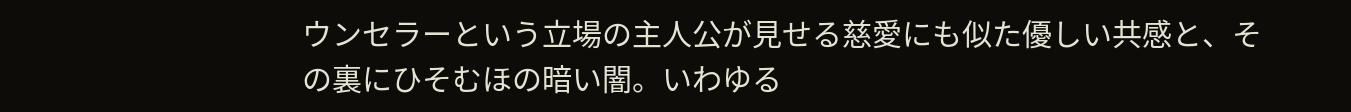ウンセラーという立場の主人公が見せる慈愛にも似た優しい共感と、その裏にひそむほの暗い闇。いわゆる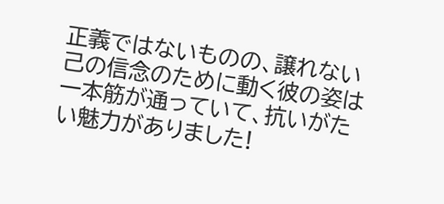正義ではないものの、譲れない己の信念のために動く彼の姿は一本筋が通っていて、抗いがたい魅力がありました!